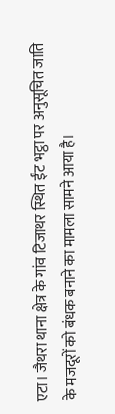एटा। जैथरा थाना क्षेत्र के गांव टिजाथर स्थित ईंट भट्ठा पर अनुसूचित जाति के मजदूरों को बंधक बनाने का मामला सामने आया है।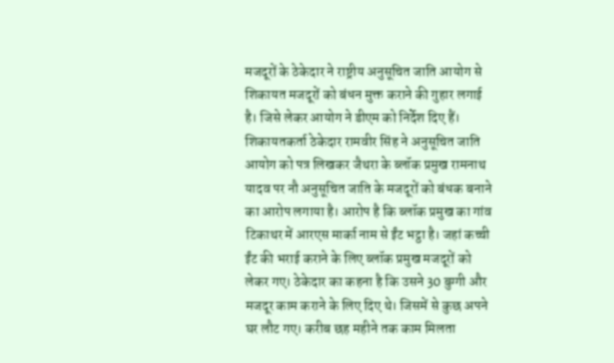मजदूरों के ठेकेदार ने राष्ट्रीय अनुसूचित जाति आयोग से शिकायत मजदूरों को बंधन मुक्त कराने की गुहार लगाई है। जिसे लेकर आयोग ने डीएम को निर्देश दिए हैं।
शिकायतकर्ता ठेकेदार रामवीर सिंह ने अनुसूचित जाति आयोग को पत्र लिखकर जैथरा के ब्लॉक प्रमुख रामनाथ यादव पर नौ अनुसूचित जाति के मजदूरों को बंधक बनाने का आरोप लगाया है। आरोप है कि ब्लॉक प्रमुख का गांव टिकाथर में आरएस मार्का नाम से ईंट भट्ठा है। जहां कच्ची ईंट की भराई कराने के लिए ब्लॉक प्रमुख मजदूरों को लेकर गए। ठेकेदार का कहना है कि उसने 30 बुग्गी और मजदूर काम कराने के लिए दिए थे। जिसमें से कुछ अपने घर लौट गए। करीब छह महीने तक काम मिलता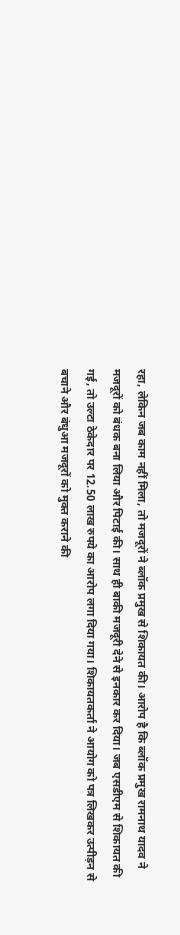रहा, लेकिन जब काम नहीं मिला, तो मजदूरों ने ब्लॉक प्रमुख से शिकायत की। आरोप है कि ब्लॉक प्रमुख रामनाथ यादव ने मजदूरों को बंधक बना लिया और पिटाई की। साथ ही बाकी मजदूरी देने से इनकार कर दिया। जब एसडीएम से शिकायत की गई, तो उल्टा ठेकेदार पर 12.50 लाख रुपये का आरोप लगा दिया गया। शिकायतकर्ता ने आयोग को पत्र लिखकर उत्पीड़न से बचाने और बंधुआ मजदूरों को मुक्त कराने की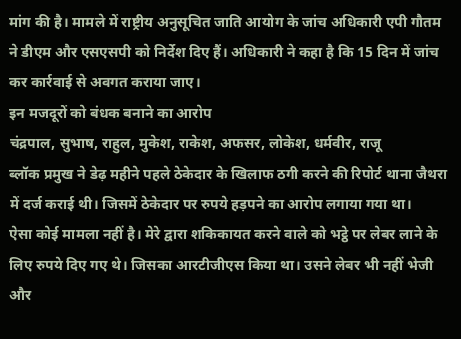मांग की है। मामले में राष्ट्रीय अनुसूचित जाति आयोग के जांच अधिकारी एपी गौतम ने डीएम और एसएसपी को निर्देश दिए हैं। अधिकारी ने कहा है कि 15 दिन में जांच कर कार्रवाई से अवगत कराया जाए।
इन मजदूरों को बंधक बनाने का आरोप
चंद्रपाल, सुभाष, राहुल, मुकेश, राकेश, अफसर, लोकेश, धर्मवीर, राजू
ब्लॉक प्रमुख ने डेढ़ महीने पहले ठेकेदार के खिलाफ ठगी करने की रिपोर्ट थाना जैथरा में दर्ज कराई थी। जिसमें ठेकेदार पर रुपये हड़पने का आरोप लगाया गया था।
ऐसा कोई मामला नहीं है। मेरे द्वारा शकिकायत करने वाले को भट्ठे पर लेबर लाने के लिए रुपये दिए गए थे। जिसका आरटीजीएस किया था। उसने लेबर भी नहीं भेजी और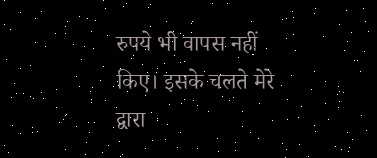रुपये भी वापस नहीं किए। इसके चलते मेरे द्वारा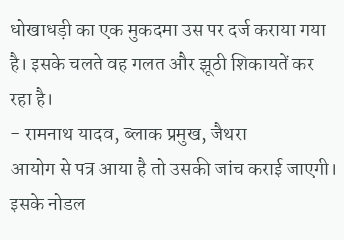धोखाधड़ी का एक मुकदमा उस पर दर्ज कराया गया है। इसके चलते वह गलत और झूठी शिकायतें कर रहा है।
- रामनाथ यादव, ब्लाक प्रमुख, जैथरा
आयोग से पत्र आया है तो उसकी जांच कराई जाएगी। इसके नोडल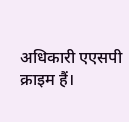अधिकारी एएसपी क्राइम हैं।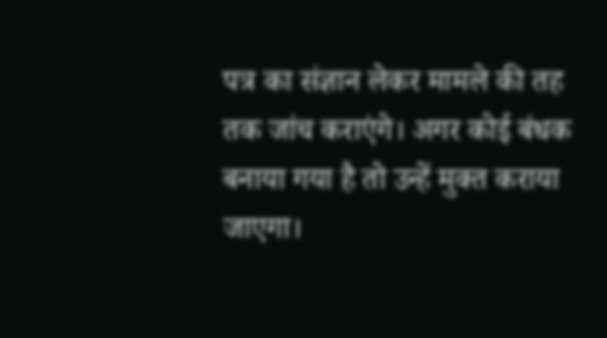पत्र का संज्ञान लेकर मामले की तह तक जांच कराएंगे। अगर कोई बंधक बनाया गया है तो उन्हें मुक्त कराया जाएगा।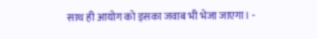साथ ही आयोग को इसका जवाब भी भेजा जाएगा। -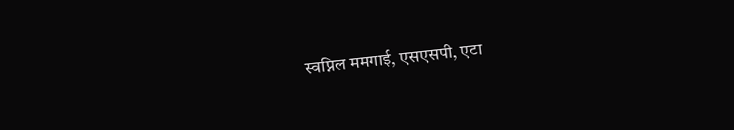स्वप्निल ममगाई, एसएसपी, एटा